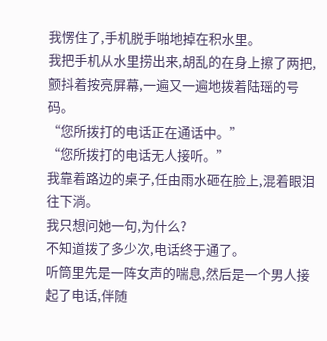我愣住了,手机脱手啪地掉在积水里。
我把手机从水里捞出来,胡乱的在身上擦了两把,颤抖着按亮屏幕,一遍又一遍地拨着陆瑶的号码。
“您所拨打的电话正在通话中。”
“您所拨打的电话无人接听。”
我靠着路边的桌子,任由雨水砸在脸上,混着眼泪往下淌。
我只想问她一句,为什么?
不知道拨了多少次,电话终于通了。
听筒里先是一阵女声的喘息,然后是一个男人接起了电话,伴随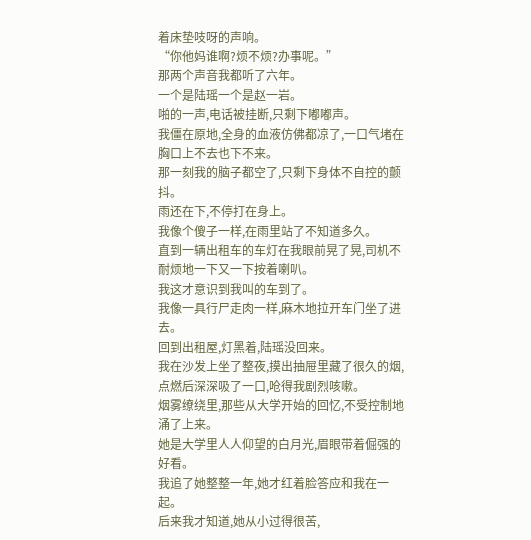着床垫吱呀的声响。
“你他妈谁啊?烦不烦?办事呢。”
那两个声音我都听了六年。
一个是陆瑶一个是赵一岩。
啪的一声,电话被挂断,只剩下嘟嘟声。
我僵在原地,全身的血液仿佛都凉了,一口气堵在胸口上不去也下不来。
那一刻我的脑子都空了,只剩下身体不自控的颤抖。
雨还在下,不停打在身上。
我像个傻子一样,在雨里站了不知道多久。
直到一辆出租车的车灯在我眼前晃了晃,司机不耐烦地一下又一下按着喇叭。
我这才意识到我叫的车到了。
我像一具行尸走肉一样,麻木地拉开车门坐了进去。
回到出租屋,灯黑着,陆瑶没回来。
我在沙发上坐了整夜,摸出抽屉里藏了很久的烟,点燃后深深吸了一口,呛得我剧烈咳嗽。
烟雾缭绕里,那些从大学开始的回忆,不受控制地涌了上来。
她是大学里人人仰望的白月光,眉眼带着倔强的好看。
我追了她整整一年,她才红着脸答应和我在一起。
后来我才知道,她从小过得很苦,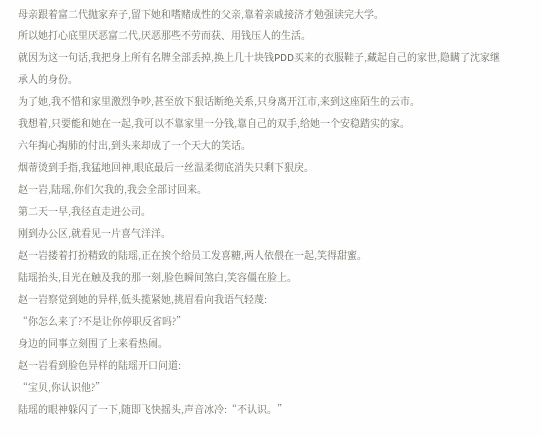母亲跟着富二代抛家弃子,留下她和嗜赌成性的父亲,靠着亲戚接济才勉强读完大学。
所以她打心底里厌恶富二代,厌恶那些不劳而获、用钱压人的生活。
就因为这一句话,我把身上所有名牌全部丢掉,换上几十块钱PDD买来的衣服鞋子,藏起自己的家世,隐瞒了沈家继承人的身份。
为了她,我不惜和家里激烈争吵,甚至放下狠话断绝关系,只身离开江市,来到这座陌生的云市。
我想着,只要能和她在一起,我可以不靠家里一分钱,靠自己的双手,给她一个安稳踏实的家。
六年掏心掏肺的付出,到头来却成了一个天大的笑话。
烟蒂烫到手指,我猛地回神,眼底最后一丝温柔彻底消失只剩下狠戾。
赵一岩,陆瑶,你们欠我的,我会全部讨回来。
第二天一早,我径直走进公司。
刚到办公区,就看见一片喜气洋洋。
赵一岩搂着打扮精致的陆瑶,正在挨个给员工发喜糖,两人依偎在一起,笑得甜蜜。
陆瑶抬头,目光在触及我的那一刻,脸色瞬间煞白,笑容僵在脸上。
赵一岩察觉到她的异样,低头揽紧她,挑眉看向我语气轻蔑:
“你怎么来了?不是让你停职反省吗?”
身边的同事立刻围了上来看热闹。
赵一岩看到脸色异样的陆瑶开口问道:
“宝贝,你认识他?”
陆瑶的眼神躲闪了一下,随即飞快摇头,声音冰冷:“不认识。”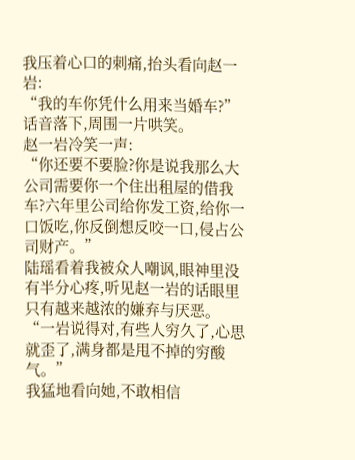我压着心口的刺痛,抬头看向赵一岩:
“我的车你凭什么用来当婚车?”
话音落下,周围一片哄笑。
赵一岩冷笑一声:
“你还要不要脸?你是说我那么大公司需要你一个住出租屋的借我车?六年里公司给你发工资,给你一口饭吃,你反倒想反咬一口,侵占公司财产。”
陆瑶看着我被众人嘲讽,眼神里没有半分心疼,听见赵一岩的话眼里只有越来越浓的嫌弃与厌恶。
“一岩说得对,有些人穷久了,心思就歪了,满身都是甩不掉的穷酸气。”
我猛地看向她,不敢相信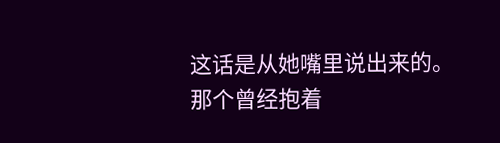这话是从她嘴里说出来的。
那个曾经抱着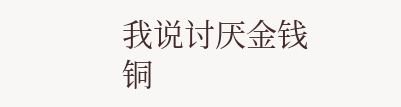我说讨厌金钱铜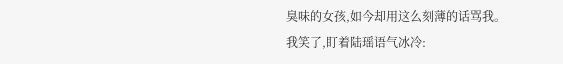臭味的女孩,如今却用这么刻薄的话骂我。
我笑了,盯着陆瑶语气冰冷: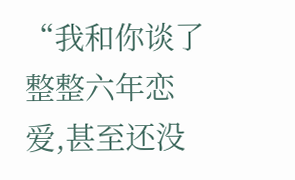“我和你谈了整整六年恋爱,甚至还没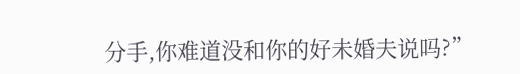分手,你难道没和你的好未婚夫说吗?”